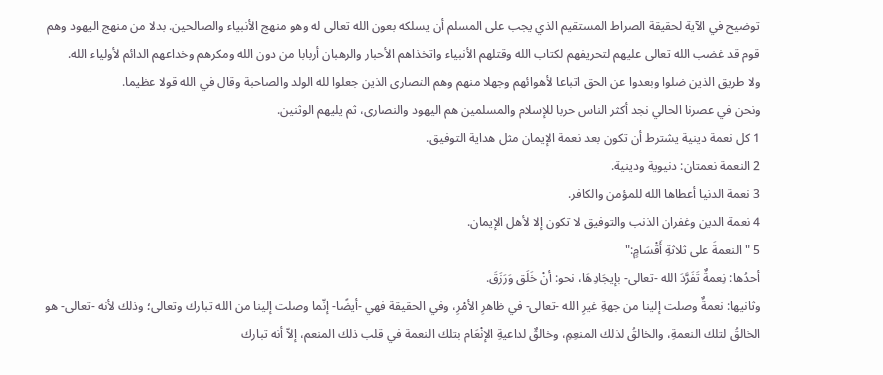توضيح في الآية لحقيقة الصراط المستقيم الذي يجب على المسلم أن يسلكه بعون الله تعالى له وهو منهج الأنبياء والصالحين. بدلا من منهج اليهود وهم قوم قد غضب الله تعالى عليهم لتحريفهم لكتاب الله وقتلهم الأنبياء واتخذاهم الأحبار والرهبان أربابا من دون الله ومكرهم وخداعهم الدائم لأولياء الله.
ولا طريق الذين ضلوا وبعدوا عن الحق اتباعا لأهوائهم وجهلا منهم وهم النصارى الذين جعلوا لله الولد والصاحبة وقال في الله قولا عظيما.
ونحن في عصرنا الحالي نجد أكثر الناس حربا للإسلام والمسلمين هم اليهود والنصارى، ثم يليهم الوثنين.
1 كل نعمة دينية يشترط أن تكون بعد نعمة الإيمان مثل هداية التوفيق.
2 النعمة نعمتان: دنيوية ودينية.
3 نعمة الدنيا أعطاها الله للمؤمن والكافر.
4 نعمة الدين وغفران الذنب والتوفيق لا تكون إلا لأهل الإيمان.
5 "النعمةَ على ثلاثةِ أَقْسَامٍ:"
أحدُها: نِعمةٌ تَفَرَّدَ الله -تعالى- بإيجَادِهَا، نحو: أنْ خَلَق وَرَزَقَ.
وثانيها: نعمةٌ وصلت إلينا من جهةِ غيرِ الله -تعالى- في ظاهرِ الأمْرِ، وفي الحقيقة فهي -أيضًا- إنّما وصلت إلينا من الله تبارك وتعالى؛ وذلك لأنه -تعالى- هو الخالقُ لتلك النعمةِ، والخالقُ لذلك المنعِمِ، وخالقٌ لداعيةِ الإنْعَام بتلك النعمة في قلب ذلك المنعم، إلاّ أنه تبارك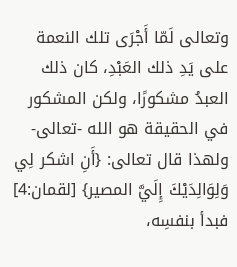وتعالى لَمّا أَجْرَى تلك النعمة على يَدِ ذلك العَبْدِ، كان ذلك العبدُ مشكورًا، ولكن المشكور في الحقيقة هو الله -تعالى- ولهذا قال تعالى: {أَنِ اشكر لِي وَلِوَالِدَيْكَ إِلَيَّ المصير} [لقمان:4] فبدأ بنفسِه،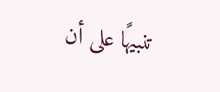تنبيهًا على أن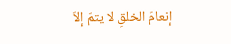إنعامَ الخلقِ لا يتمّ إلاّ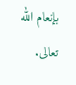بإنعام الله تعالى.